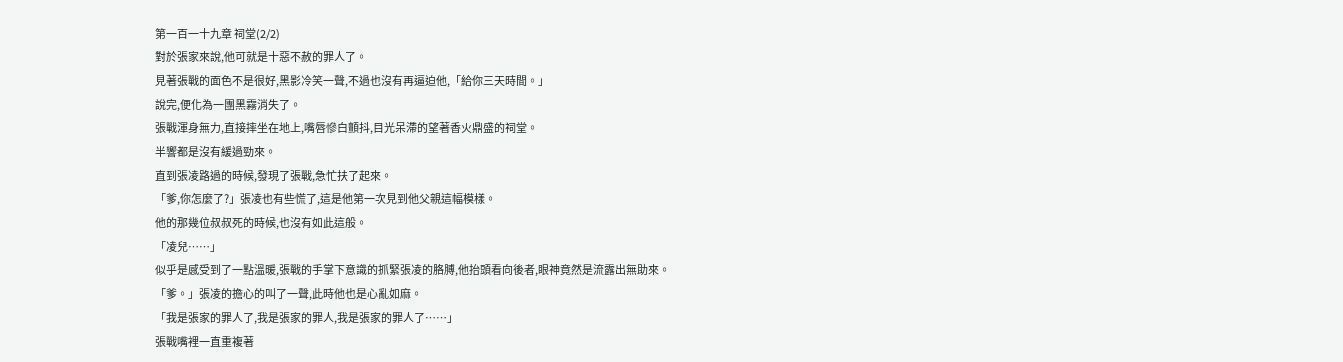第一百一十九章 祠堂(2/2)
對於張家來說,他可就是十惡不赦的罪人了。
見著張戰的面色不是很好,黑影冷笑一聲,不過也沒有再逼迫他,「給你三天時間。」
說完,便化為一團黑霧消失了。
張戰渾身無力,直接摔坐在地上,嘴唇慘白顫抖,目光呆滯的望著香火鼎盛的祠堂。
半響都是沒有緩過勁來。
直到張凌路過的時候,發現了張戰,急忙扶了起來。
「爹,你怎麼了?」張凌也有些慌了,這是他第一次見到他父親這幅模樣。
他的那幾位叔叔死的時候,也沒有如此這般。
「凌兒……」
似乎是感受到了一點溫暖,張戰的手掌下意識的抓緊張凌的胳膊,他抬頭看向後者,眼神竟然是流露出無助來。
「爹。」張凌的擔心的叫了一聲,此時他也是心亂如麻。
「我是張家的罪人了,我是張家的罪人,我是張家的罪人了……」
張戰嘴裡一直重複著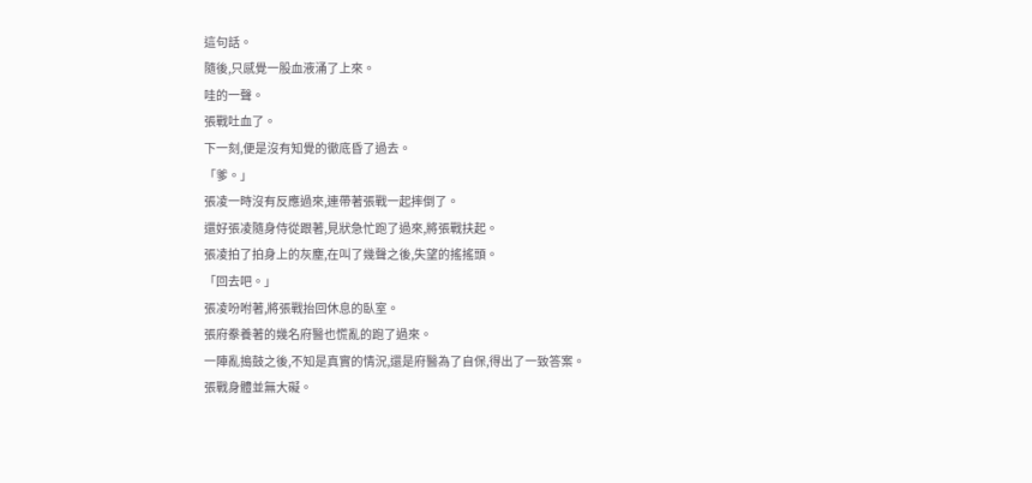這句話。
隨後,只感覺一股血液涌了上來。
哇的一聲。
張戰吐血了。
下一刻,便是沒有知覺的徹底昏了過去。
「爹。」
張凌一時沒有反應過來,連帶著張戰一起摔倒了。
還好張凌隨身侍從跟著,見狀急忙跑了過來,將張戰扶起。
張凌拍了拍身上的灰塵,在叫了幾聲之後,失望的搖搖頭。
「回去吧。」
張凌吩咐著,將張戰抬回休息的臥室。
張府豢養著的幾名府醫也慌亂的跑了過來。
一陣亂搗鼓之後,不知是真實的情況,還是府醫為了自保,得出了一致答案。
張戰身體並無大礙。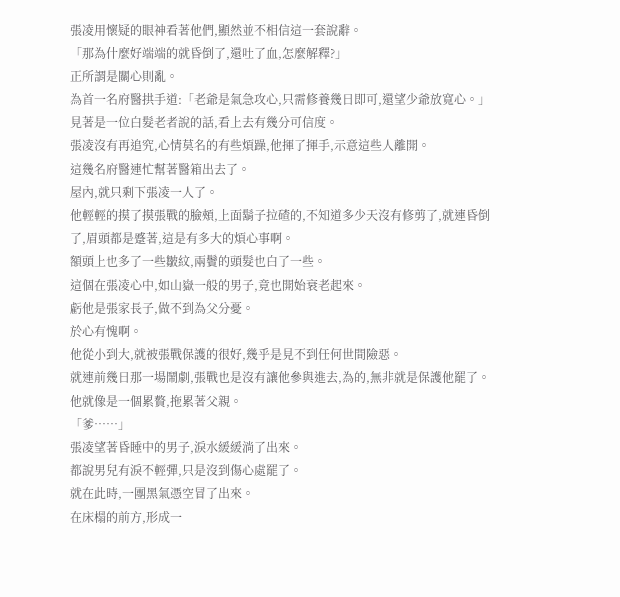張凌用懷疑的眼神看著他們,顯然並不相信這一套說辭。
「那為什麼好端端的就昏倒了,還吐了血,怎麼解釋?」
正所謂是關心則亂。
為首一名府醫拱手道:「老爺是氣急攻心,只需修養幾日即可,還望少爺放寬心。」
見著是一位白髮老者說的話,看上去有幾分可信度。
張凌沒有再追究,心情莫名的有些煩躁,他揮了揮手,示意這些人離開。
這幾名府醫連忙幫著醫箱出去了。
屋內,就只剩下張凌一人了。
他輕輕的摸了摸張戰的臉頰,上面鬍子拉碴的,不知道多少天沒有修剪了,就連昏倒了,眉頭都是蹙著,這是有多大的煩心事啊。
額頭上也多了一些皺紋,兩鬢的頭髮也白了一些。
這個在張凌心中,如山嶽一般的男子,竟也開始衰老起來。
虧他是張家長子,做不到為父分憂。
於心有愧啊。
他從小到大,就被張戰保護的很好,幾乎是見不到任何世間險惡。
就連前幾日那一場鬧劇,張戰也是沒有讓他參與進去,為的,無非就是保護他罷了。
他就像是一個累贅,拖累著父親。
「爹……」
張凌望著昏睡中的男子,淚水緩緩淌了出來。
都說男兒有淚不輕彈,只是沒到傷心處罷了。
就在此時,一團黑氣憑空冒了出來。
在床榻的前方,形成一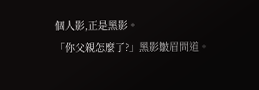個人影,正是黑影。
「你父親怎麼了?」黑影皺眉問道。